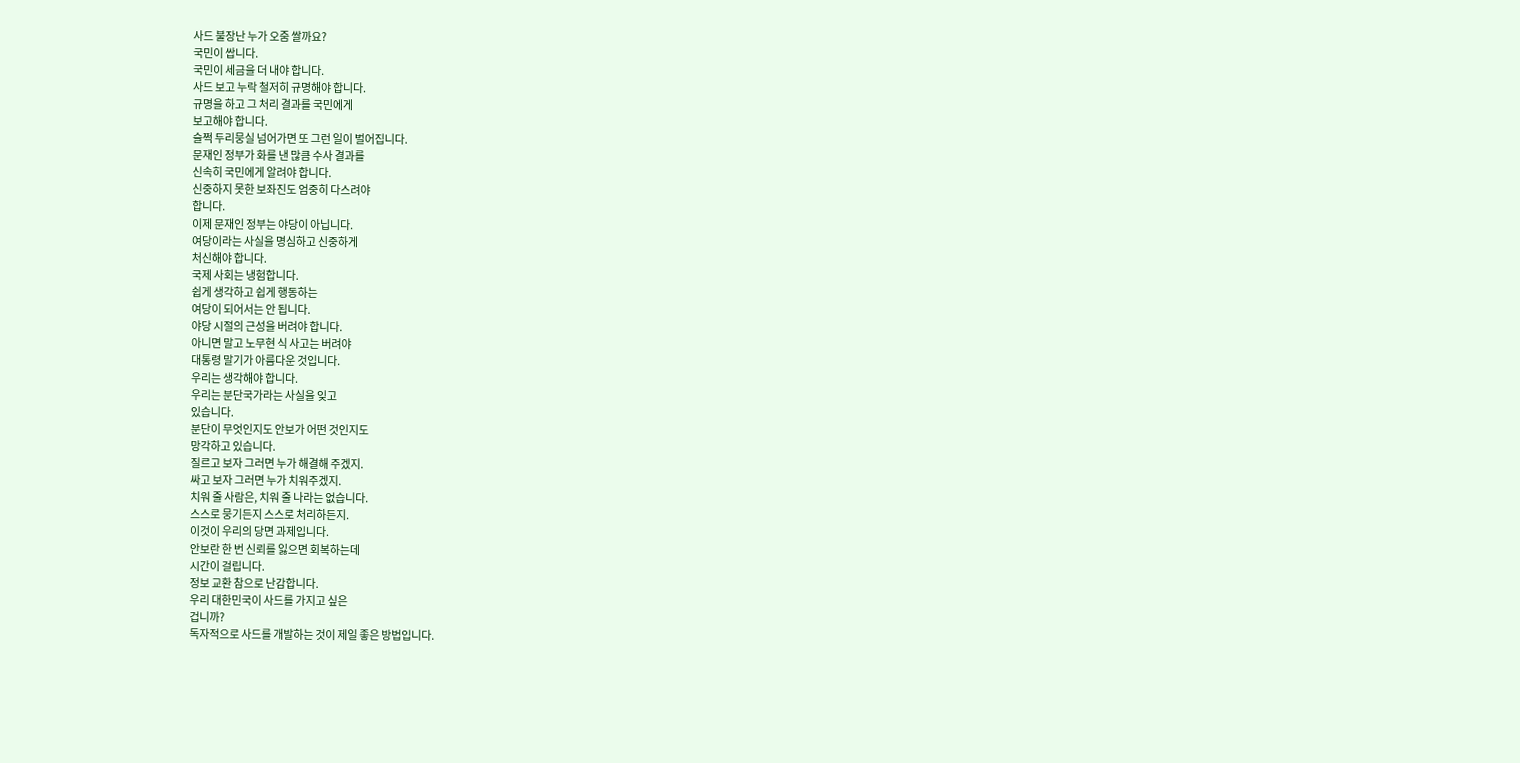사드 불장난 누가 오줌 쌀까요?
국민이 쌉니다.
국민이 세금을 더 내야 합니다.
사드 보고 누락 철저히 규명해야 합니다.
규명을 하고 그 처리 결과를 국민에게
보고해야 합니다.
슬쩍 두리뭉실 넘어가면 또 그런 일이 벌어집니다.
문재인 정부가 화를 낸 많큼 수사 결과를
신속히 국민에게 알려야 합니다.
신중하지 못한 보좌진도 엄중히 다스려야
합니다.
이제 문재인 정부는 야당이 아닙니다.
여당이라는 사실을 명심하고 신중하게
처신해야 합니다.
국제 사회는 냉험합니다.
쉽게 생각하고 쉽게 행동하는
여당이 되어서는 안 됩니다.
야당 시절의 근성을 버려야 합니다.
아니면 말고 노무현 식 사고는 버려야
대통령 말기가 아름다운 것입니다.
우리는 생각해야 합니다.
우리는 분단국가라는 사실을 잊고
있습니다.
분단이 무엇인지도 안보가 어떤 것인지도
망각하고 있습니다.
질르고 보자 그러면 누가 해결해 주겠지.
싸고 보자 그러면 누가 치워주겠지.
치워 줄 사람은, 치워 줄 나라는 없습니다.
스스로 뭉기든지 스스로 처리하든지.
이것이 우리의 당면 과제입니다.
안보란 한 번 신뢰를 잃으면 회복하는데
시간이 걸립니다.
정보 교환 참으로 난감합니다.
우리 대한민국이 사드를 가지고 싶은
겁니까?
독자적으로 사드를 개발하는 것이 제일 좋은 방법입니다.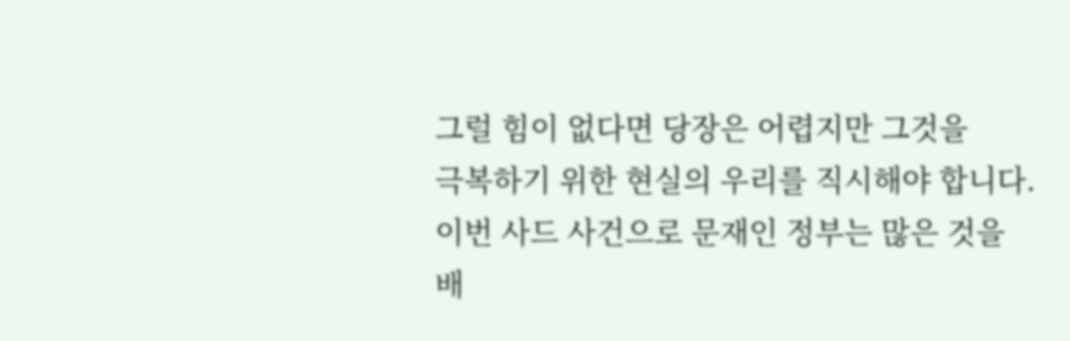그럴 힘이 없다면 당장은 어렵지만 그것을
극복하기 위한 현실의 우리를 직시해야 합니다.
이번 사드 사건으로 문재인 정부는 많은 것을
배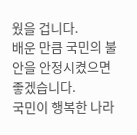웠을 겁니다.
배운 만큼 국민의 불안을 안정시켰으면 좋겠습니다.
국민이 행복한 나라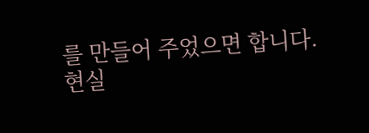를 만들어 주었으면 합니다.
현실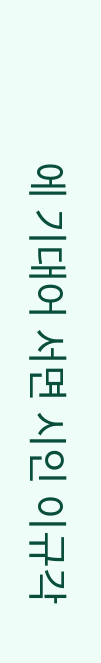에 기대어 서면 시인 이규각